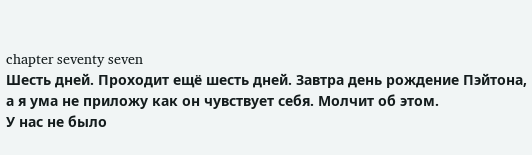chapter seventy seven
Шесть дней. Проходит ещё шесть дней. Завтра день рождение Пэйтона, а я ума не приложу как он чувствует себя. Молчит об этом.
У нас не было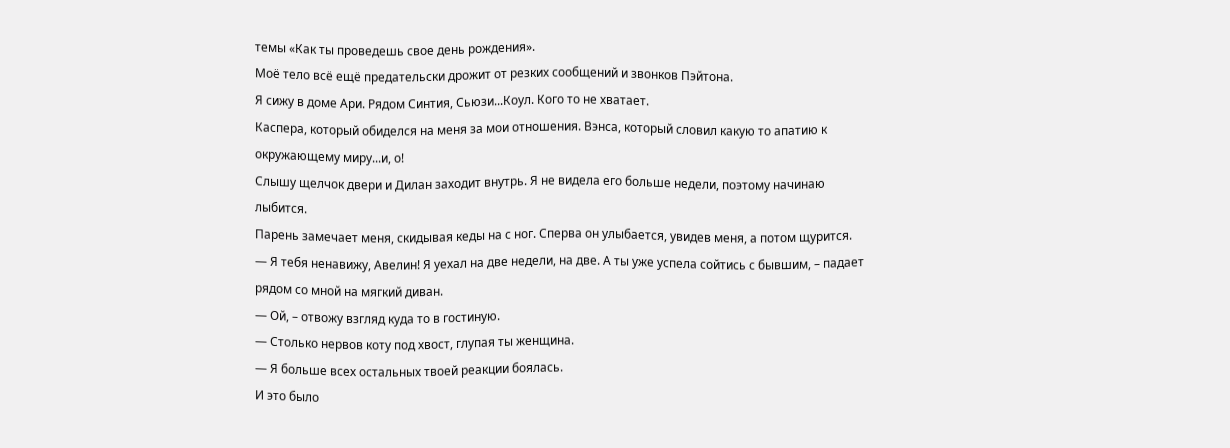темы «Как ты проведешь свое день рождения».
Моё тело всё ещё предательски дрожит от резких сообщений и звонков Пэйтона.
Я сижу в доме Ари. Рядом Синтия, Сьюзи...Коул. Кого то не хватает.
Каспера, который обиделся на меня за мои отношения. Вэнса, который словил какую то апатию к окружающему миру...и, о!
Слышу щелчок двери и Дилан заходит внутрь. Я не видела его больше недели, поэтому начинаю лыбится.
Парень замечает меня, скидывая кеды на с ног. Сперва он улыбается, увидев меня, а потом щурится.
— Я тебя ненавижу, Авелин! Я уехал на две недели, на две. А ты уже успела сойтись с бывшим, – падает рядом со мной на мягкий диван.
— Ой, – отвожу взгляд куда то в гостиную.
— Столько нервов коту под хвост, глупая ты женщина.
— Я больше всех остальных твоей реакции боялась.
И это было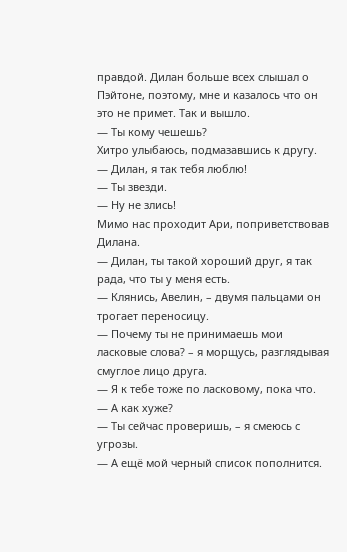правдой. Дилан больше всех слышал о Пэйтоне, поэтому, мне и казалось что он это не примет. Так и вышло.
— Ты кому чешешь?
Хитро улыбаюсь, подмазавшись к другу.
— Дилан, я так тебя люблю!
— Ты звезди.
— Ну не злись!
Мимо нас проходит Ари, поприветствовав Дилана.
— Дилан, ты такой хороший друг, я так рада, что ты у меня есть.
— Клянись, Авелин, – двумя пальцами он трогает переносицу.
— Почему ты не принимаешь мои ласковые слова? – я морщусь, разглядывая смуглое лицо друга.
— Я к тебе тоже по ласковому, пока что.
— А как хуже?
— Ты сейчас проверишь, – я смеюсь с угрозы.
— А ещё мой черный список пополнится.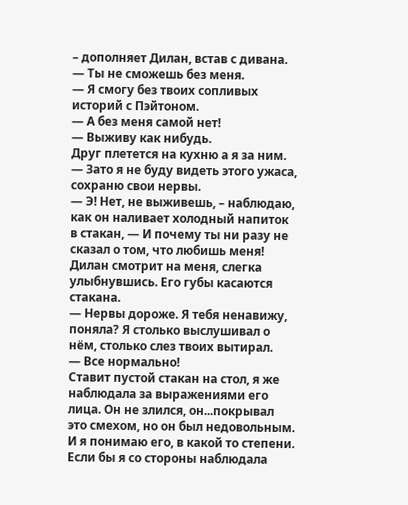– дополняет Дилан, встав с дивана.
— Ты не сможешь без меня.
— Я смогу без твоих сопливых историй с Пэйтоном.
— А без меня самой нет!
— Выживу как нибудь.
Друг плетется на кухню а я за ним.
— Зато я не буду видеть этого ужаса, сохраню свои нервы.
— Э! Нет, не выживешь, – наблюдаю, как он наливает холодный напиток в стакан, — И почему ты ни разу не сказал о том, что любишь меня!
Дилан смотрит на меня, слегка улыбнувшись. Его губы касаются стакана.
— Нервы дороже. Я тебя ненавижу, поняла? Я столько выслушивал о нём, столько слез твоих вытирал.
— Все нормально!
Ставит пустой стакан на стол, я же наблюдала за выражениями его лица. Он не злился, он...покрывал это смехом, но он был недовольным.
И я понимаю его, в какой то степени. Если бы я со стороны наблюдала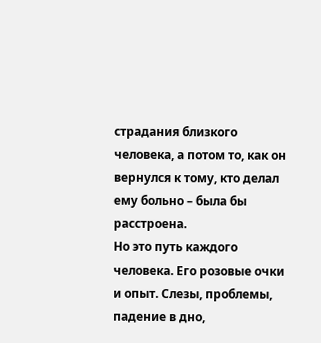страдания близкого человека, а потом то, как он вернулся к тому, кто делал ему больно – была бы расстроена.
Но это путь каждого человека. Его розовые очки и опыт. Слезы, проблемы, падение в дно,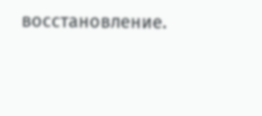восстановление.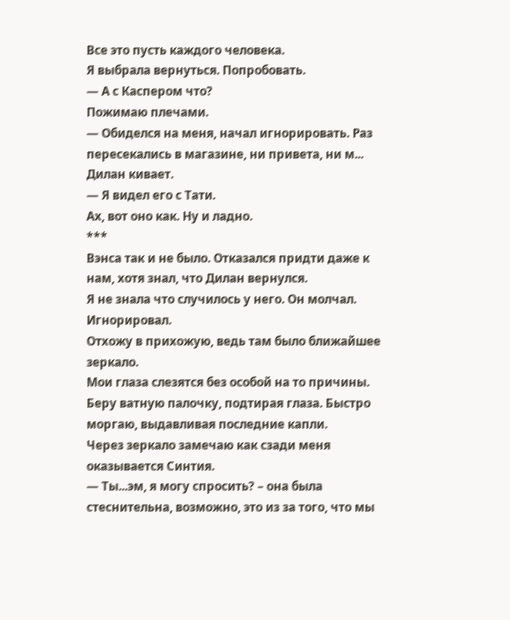Все это пусть каждого человека.
Я выбрала вернуться. Попробовать.
— А с Каспером что?
Пожимаю плечами.
— Обиделся на меня, начал игнорировать. Раз пересекались в магазине, ни привета, ни м...
Дилан кивает.
— Я видел его с Тати.
Ах, вот оно как. Ну и ладно.
***
Вэнса так и не было. Отказался придти даже к нам, хотя знал, что Дилан вернулся.
Я не знала что случилось у него. Он молчал. Игнорировал.
Отхожу в прихожую, ведь там было ближайшее зеркало.
Мои глаза слезятся без особой на то причины. Беру ватную палочку, подтирая глаза. Быстро моргаю, выдавливая последние капли.
Через зеркало замечаю как сзади меня оказывается Синтия.
— Ты...эм, я могу спросить? – она была стеснительна, возможно, это из за того, что мы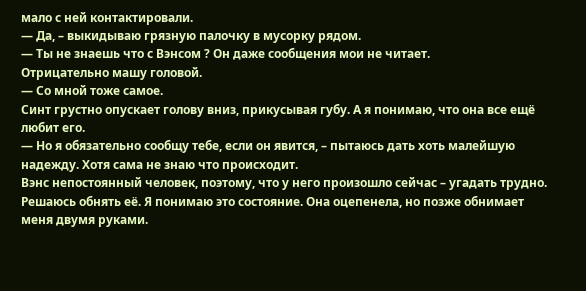мало с ней контактировали.
— Да, – выкидываю грязную палочку в мусорку рядом.
— Ты не знаешь что с Вэнсом ? Он даже сообщения мои не читает.
Отрицательно машу головой.
— Со мной тоже самое.
Синт грустно опускает голову вниз, прикусывая губу. А я понимаю, что она все ещё любит его.
— Но я обязательно сообщу тебе, если он явится, – пытаюсь дать хоть малейшую надежду. Хотя сама не знаю что происходит.
Вэнс непостоянный человек, поэтому, что у него произошло сейчас – угадать трудно.
Решаюсь обнять её. Я понимаю это состояние. Она оцепенела, но позже обнимает меня двумя руками.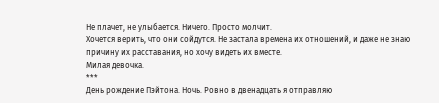Не плачет, не улыбается. Ничего. Просто молчит.
Хочется верить, что они сойдутся. Не застала времена их отношений, и даже не знаю причину их расставания, но хочу видеть их вместе.
Милая девочка.
***
День рождение Пэйтона. Ночь. Ровно в двенадцать я отправляю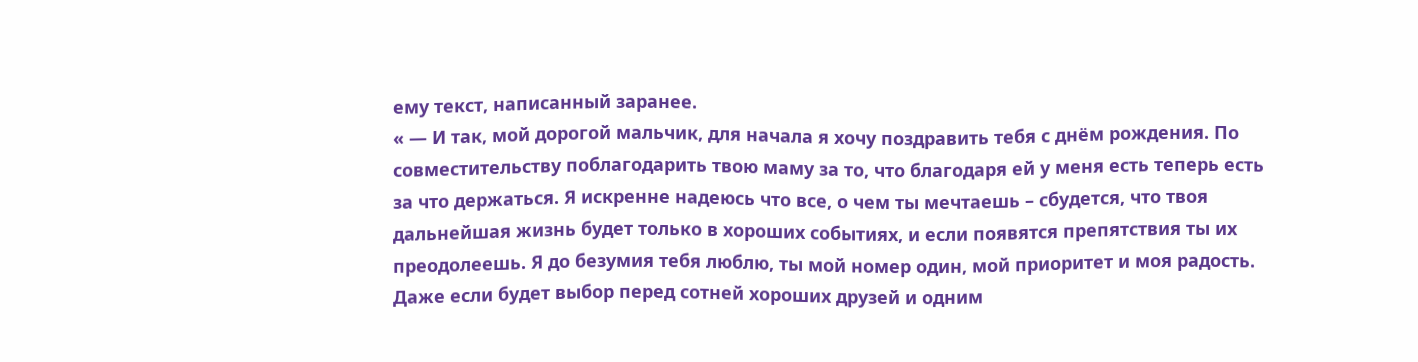ему текст, написанный заранее.
« — И так, мой дорогой мальчик, для начала я хочу поздравить тебя с днём рождения. По совместительству поблагодарить твою маму за то, что благодаря ей у меня есть теперь есть за что держаться. Я искренне надеюсь что все, о чем ты мечтаешь – сбудется, что твоя дальнейшая жизнь будет только в хороших событиях, и если появятся препятствия ты их преодолеешь. Я до безумия тебя люблю, ты мой номер один, мой приоритет и моя радость. Даже если будет выбор перед сотней хороших друзей и одним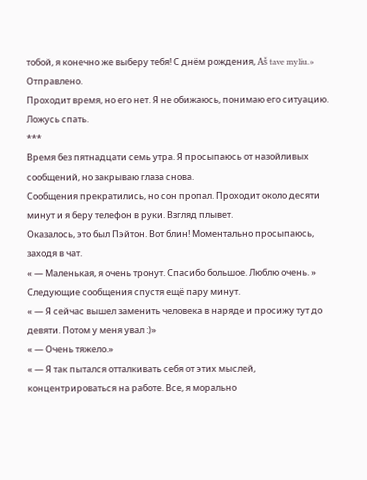тобой, я конечно же выберу тебя! С днём рождения, Aš tave myliu.»
Отправлено.
Проходит время, но его нет. Я не обижаюсь, понимаю его ситуацию. Ложусь спать.
***
Время без пятнадцати семь утра. Я просыпаюсь от назойливых сообщений, но закрываю глаза снова.
Сообщения прекратились, но сон пропал. Проходит около десяти минут и я беру телефон в руки. Взгляд плывет.
Оказалось, это был Пэйтон. Вот блин! Моментально просыпаюсь, заходя в чат.
« — Маленькая, я очень тронут. Спасибо большое. Люблю очень. »
Следующие сообщения спустя ещё пару минут.
« — Я сейчас вышел заменить человека в наряде и просижу тут до девяти. Потом у меня увал :)»
« — Очень тяжело.»
« — Я так пытался отталкивать себя от этих мыслей, концентрироваться на работе. Все, я морально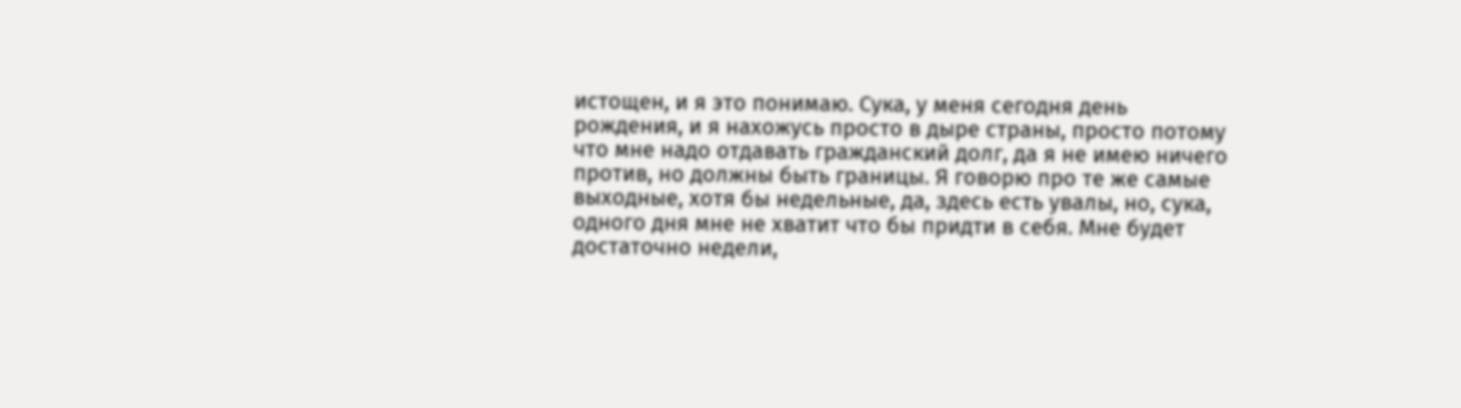истощен, и я это понимаю. Сука, у меня сегодня день рождения, и я нахожусь просто в дыре страны, просто потому что мне надо отдавать гражданский долг, да я не имею ничего против, но должны быть границы. Я говорю про те же самые выходные, хотя бы недельные, да, здесь есть увалы, но, сука, одного дня мне не хватит что бы придти в себя. Мне будет достаточно недели,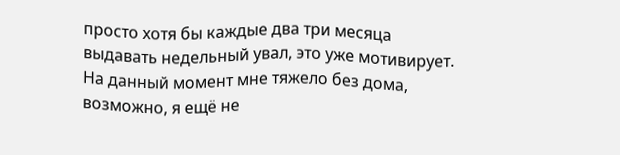просто хотя бы каждые два три месяца выдавать недельный увал, это уже мотивирует. На данный момент мне тяжело без дома, возможно, я ещё не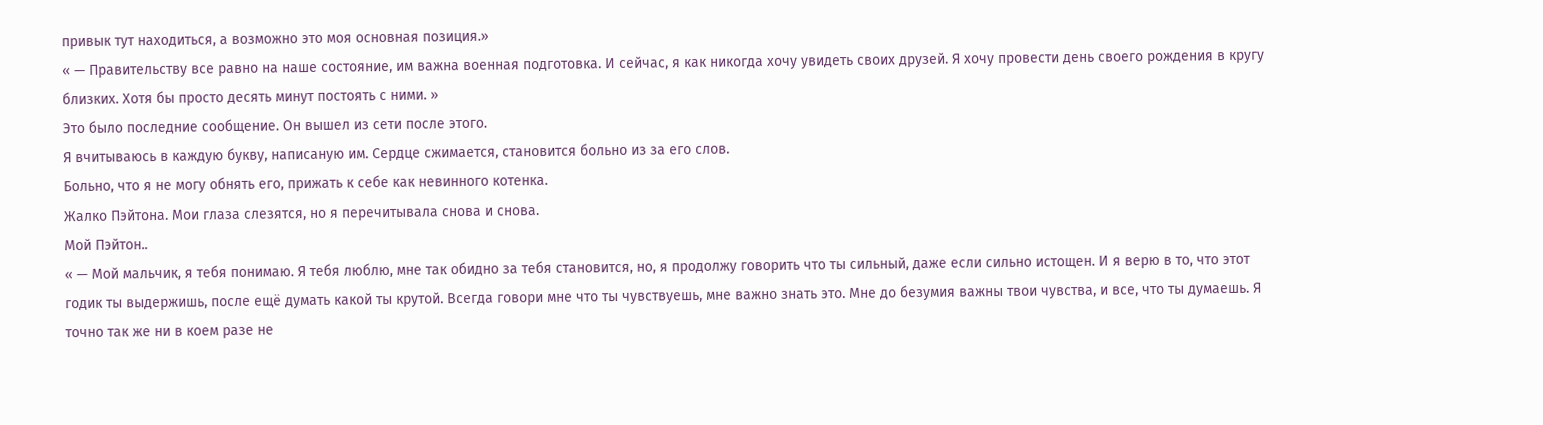привык тут находиться, а возможно это моя основная позиция.»
« — Правительству все равно на наше состояние, им важна военная подготовка. И сейчас, я как никогда хочу увидеть своих друзей. Я хочу провести день своего рождения в кругу близких. Хотя бы просто десять минут постоять с ними. »
Это было последние сообщение. Он вышел из сети после этого.
Я вчитываюсь в каждую букву, написаную им. Сердце сжимается, становится больно из за его слов.
Больно, что я не могу обнять его, прижать к себе как невинного котенка.
Жалко Пэйтона. Мои глаза слезятся, но я перечитывала снова и снова.
Мой Пэйтон..
« — Мой мальчик, я тебя понимаю. Я тебя люблю, мне так обидно за тебя становится, но, я продолжу говорить что ты сильный, даже если сильно истощен. И я верю в то, что этот годик ты выдержишь, после ещё думать какой ты крутой. Всегда говори мне что ты чувствуешь, мне важно знать это. Мне до безумия важны твои чувства, и все, что ты думаешь. Я точно так же ни в коем разе не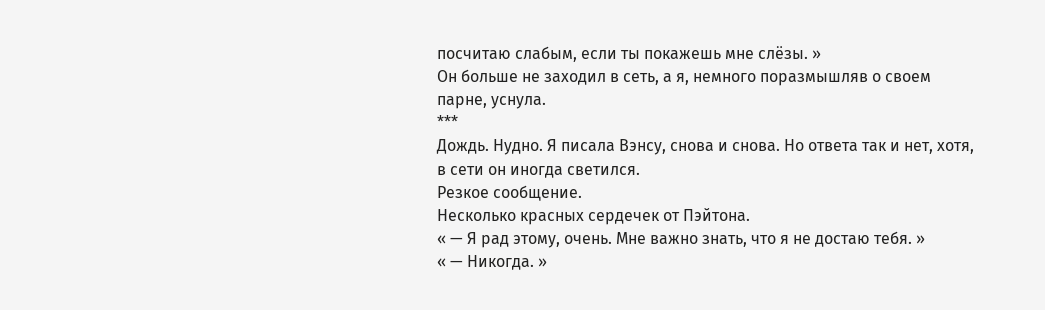посчитаю слабым, если ты покажешь мне слёзы. »
Он больше не заходил в сеть, а я, немного поразмышляв о своем парне, уснула.
***
Дождь. Нудно. Я писала Вэнсу, снова и снова. Но ответа так и нет, хотя, в сети он иногда светился.
Резкое сообщение.
Несколько красных сердечек от Пэйтона.
« — Я рад этому, очень. Мне важно знать, что я не достаю тебя. »
« — Никогда. »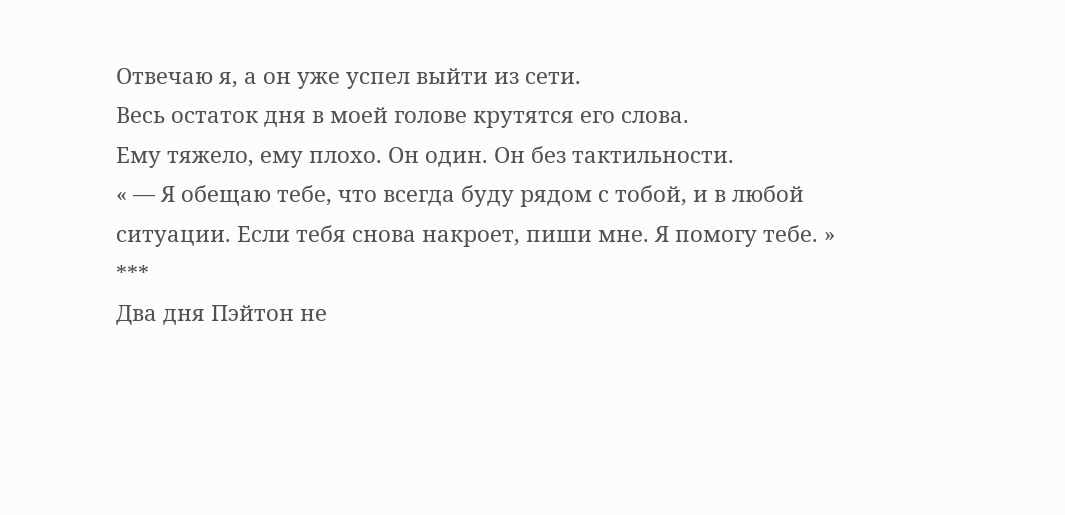Отвечаю я, а он уже успел выйти из сети.
Весь остаток дня в моей голове крутятся его слова.
Ему тяжело, ему плохо. Он один. Он без тактильности.
« — Я обещаю тебе, что всегда буду рядом с тобой, и в любой ситуации. Если тебя снова накроет, пиши мне. Я помогу тебе. »
***
Два дня Пэйтон не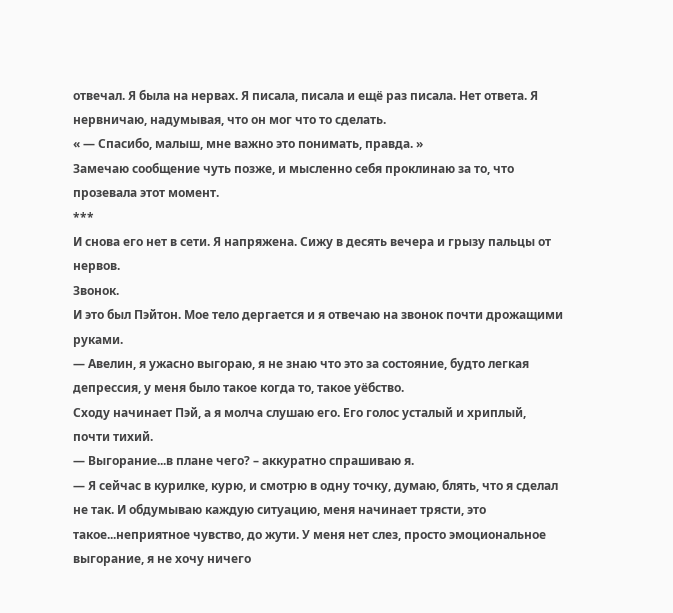отвечал. Я была на нервах. Я писала, писала и ещё раз писала. Нет ответа. Я нервничаю, надумывая, что он мог что то сделать.
« — Спасибо, малыш, мне важно это понимать, правда. »
Замечаю сообщение чуть позже, и мысленно себя проклинаю за то, что прозевала этот момент.
***
И снова его нет в сети. Я напряжена. Сижу в десять вечера и грызу пальцы от нервов.
Звонок.
И это был Пэйтон. Мое тело дергается и я отвечаю на звонок почти дрожащими руками.
— Авелин, я ужасно выгораю, я не знаю что это за состояние, будто легкая депрессия, у меня было такое когда то, такое уёбство.
Сходу начинает Пэй, а я молча слушаю его. Его голос усталый и хриплый, почти тихий.
— Выгорание...в плане чего? – аккуратно спрашиваю я.
— Я сейчас в курилке, курю, и смотрю в одну точку, думаю, блять, что я сделал не так. И обдумываю каждую ситуацию, меня начинает трясти, это такое...неприятное чувство, до жути. У меня нет слез, просто эмоциональное выгорание, я не хочу ничего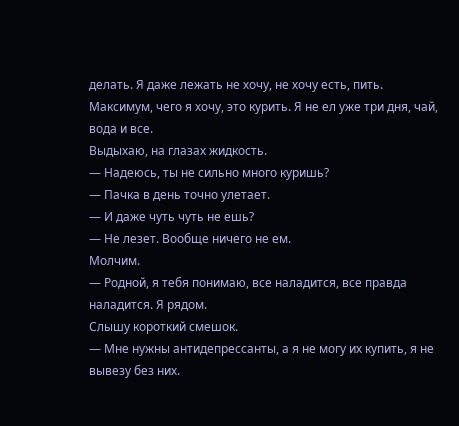делать. Я даже лежать не хочу, не хочу есть, пить. Максимум, чего я хочу, это курить. Я не ел уже три дня, чай, вода и все.
Выдыхаю, на глазах жидкость.
— Надеюсь, ты не сильно много куришь?
— Пачка в день точно улетает.
— И даже чуть чуть не ешь?
— Не лезет. Вообще ничего не ем.
Молчим.
— Родной, я тебя понимаю, все наладится, все правда наладится. Я рядом.
Слышу короткий смешок.
— Мне нужны антидепрессанты, а я не могу их купить, я не вывезу без них.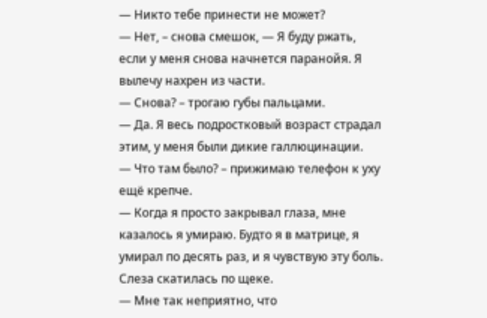— Никто тебе принести не может?
— Нет, – снова смешок, — Я буду ржать, если у меня снова начнется паранойя. Я вылечу нахрен из части.
— Снова? – трогаю губы пальцами.
— Да. Я весь подростковый возраст страдал этим, у меня были дикие галлюцинации.
— Что там было? – прижимаю телефон к уху ещё крепче.
— Когда я просто закрывал глаза, мне казалось я умираю. Будто я в матрице, я умирал по десять раз, и я чувствую эту боль.
Слеза скатилась по щеке.
— Мне так неприятно, что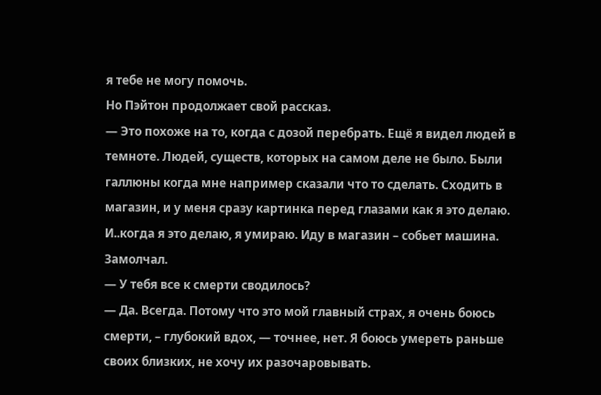я тебе не могу помочь.
Но Пэйтон продолжает свой рассказ.
— Это похоже на то, когда с дозой перебрать. Ещё я видел людей в темноте. Людей, существ, которых на самом деле не было. Были галлюны когда мне например сказали что то сделать. Сходить в магазин, и у меня сразу картинка перед глазами как я это делаю. И..когда я это делаю, я умираю. Иду в магазин – собьет машина.
Замолчал.
— У тебя все к смерти сводилось?
— Да. Всегда. Потому что это мой главный страх, я очень боюсь смерти, – глубокий вдох, — точнее, нет. Я боюсь умереть раньше своих близких, не хочу их разочаровывать.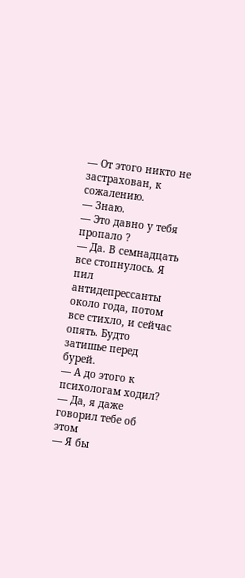— От этого никто не застрахован, к сожалению.
— Знаю.
— Это давно у тебя пропало ?
— Да. В семнадцать все стопнулось. Я пил антидепрессанты около года, потом все стихло, и сейчас опять. Будто затишье перед бурей.
— А до этого к психологам ходил?
— Да, я даже говорил тебе об этом
— Я бы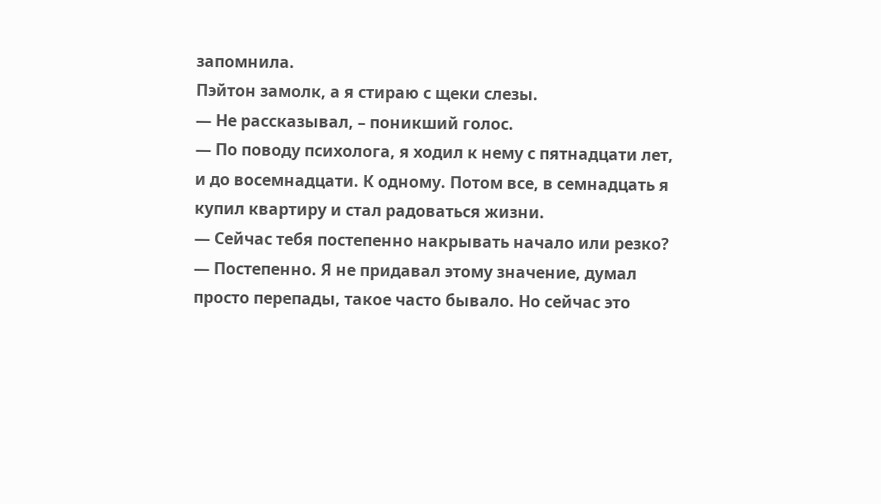запомнила.
Пэйтон замолк, а я стираю с щеки слезы.
— Не рассказывал, – поникший голос.
— По поводу психолога, я ходил к нему с пятнадцати лет, и до восемнадцати. К одному. Потом все, в семнадцать я купил квартиру и стал радоваться жизни.
— Сейчас тебя постепенно накрывать начало или резко?
— Постепенно. Я не придавал этому значение, думал просто перепады, такое часто бывало. Но сейчас это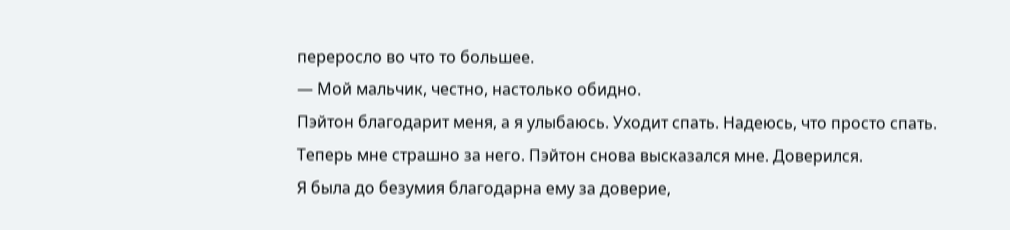переросло во что то большее.
— Мой мальчик, честно, настолько обидно.
Пэйтон благодарит меня, а я улыбаюсь. Уходит спать. Надеюсь, что просто спать.
Теперь мне страшно за него. Пэйтон снова высказался мне. Доверился.
Я была до безумия благодарна ему за доверие,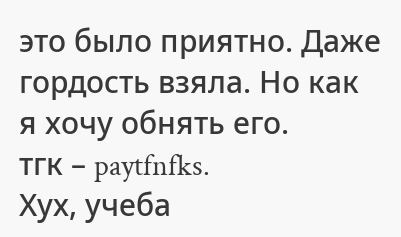это было приятно. Даже гордость взяла. Но как я хочу обнять его.
тгк – paytfnfks.
Хух, учеба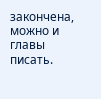закончена, можно и главы писать.